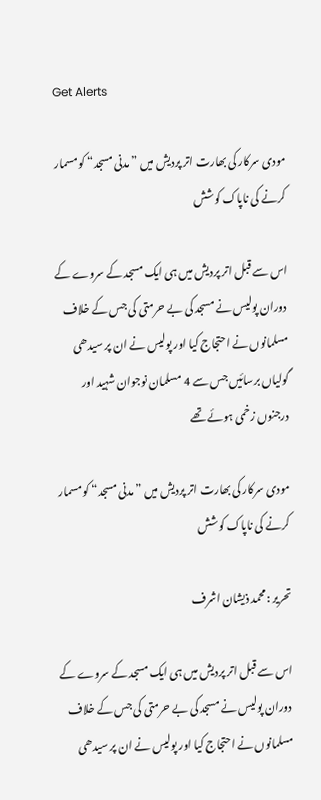Get Alerts

مودی سرکار کی بھارت اتر پردیش میں ”مدنی مسجد“ کو مسمار کرنے کی ناپاک کوشش

اس سے قبل اتر پردیش میں ہی ایک مسجد کے سروے کے دوران پولیس نے مسجد کی بے حرمتی کی جس کے خلاف مسلمانوں نے احتجاج کیا اور پولیس نے ان پر سیدھی گولیاں برسائیں جس سے 4 مسلمان نوجوان شہید اور درجنوں زخمی ہوئے تھے

مودی سرکار کی بھارت اتر پردیش میں ”مدنی مسجد“ کو مسمار کرنے کی ناپاک کوشش

تحریر :محمد ذیشان اشرف

اس سے قبل اتر پردیش میں ہی ایک مسجد کے سروے کے دوران پولیس نے مسجد کی بے حرمتی کی جس کے خلاف مسلمانوں نے احتجاج کیا اور پولیس نے ان پر سیدھی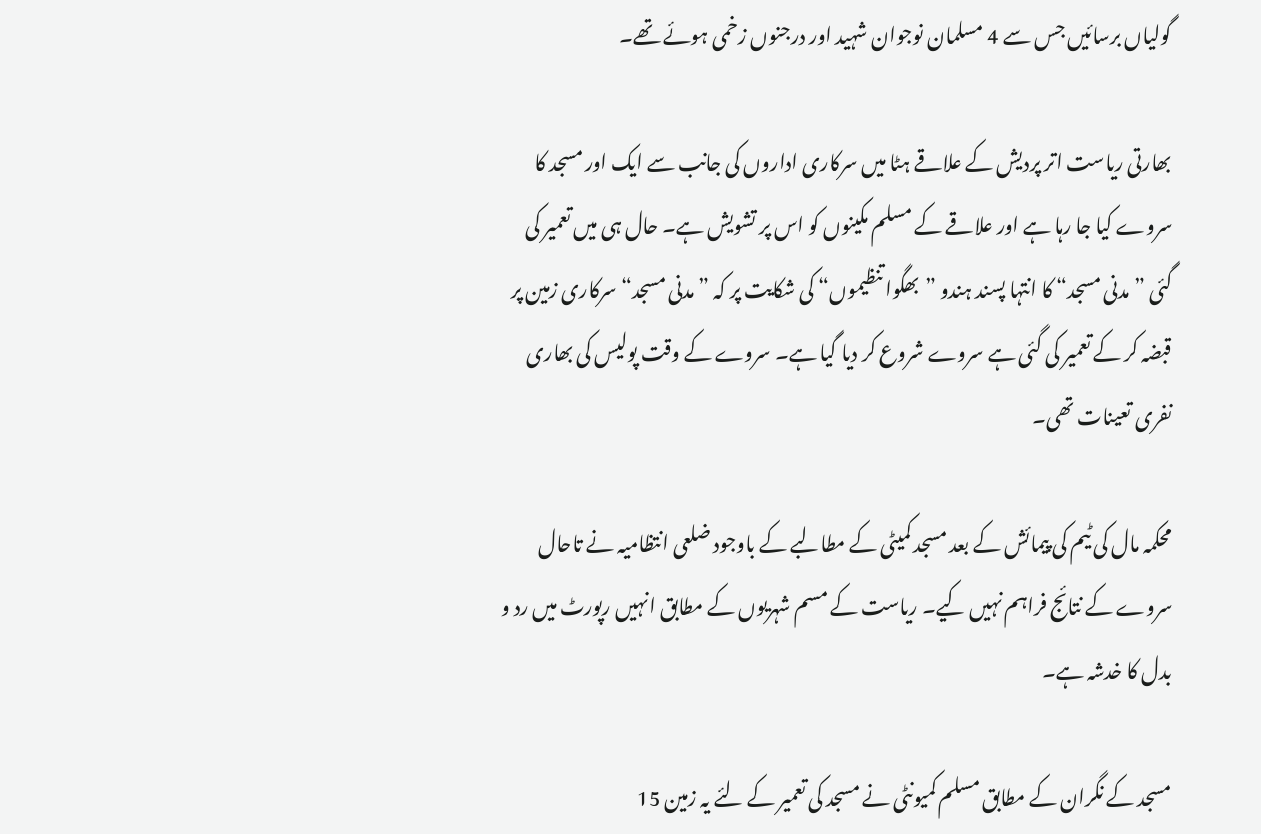گولیاں برسائیں جس سے 4 مسلمان نوجوان شہید اور درجنوں زخمی ہوئے تھے۔

بھارتی ریاست اتر پردیش کے علاقے ہٹا میں سرکاری اداروں کی جانب سے ایک اور مسجد کا سروے کیا جا رہا ہے اور علاقے کے مسلم مکینوں کو اس پر تشویش ہے۔ حال ہی میں تعمیر کی گئی ”مدنی مسجد“ کا انتہا پسند ہندو ”بھگوا تنظیموں“ کی شکایت پر کہ ”مدنی مسجد“ سرکاری زمین پر قبضہ کر کے تعمیر کی گئی ہے سروے شروع کر دیا گیا ہے۔ سروے کے وقت پولیس کی بھاری نفری تعینات تھی۔

محکمہ مال کی ٹیم کی پیمائش کے بعد مسجد کمیٹی کے مطالبے کے باوجود ضلعی انتظامیہ نے تاحال سروے کے نتائج فراہم نہیں کیے۔ ریاست کے مسم شہریوں کے مطابق انہیں رپورٹ میں رد و بدل کا خدشہ ہے۔

مسجد کے نگران کے مطابق مسلم کمیونٹی نے مسجد کی تعمیر کے لئے یہ زمین 15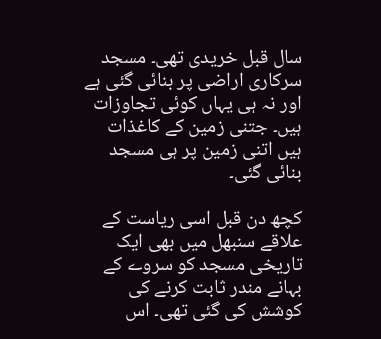سال قبل خریدی تھی۔ مسجد سرکاری اراضی پر بنائی گئی ہے اور نہ ہی یہاں کوئی تجاوزات ہیں۔ جتنی زمین کے کاغذات ہیں اتنی زمین پر ہی مسجد بنائی گئی۔

کچھ دن قبل اسی ریاست کے علاقے سنبھل میں بھی ایک تاریخی مسجد کو سروے کے بہانے مندر ثابت کرنے کی کوشش کی گئی تھی۔ اس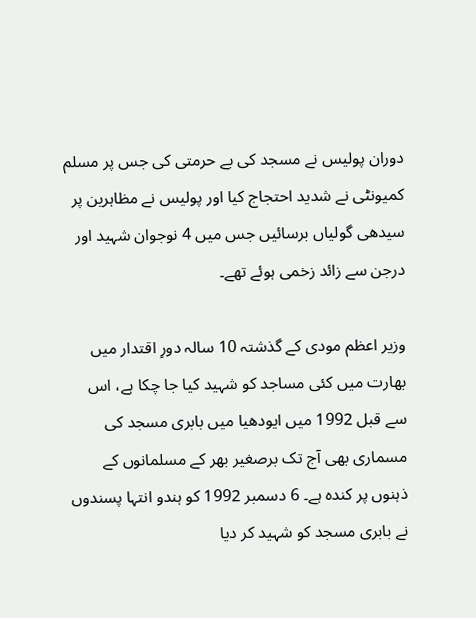دوران پولیس نے مسجد کی بے حرمتی کی جس پر مسلم کمیونٹی نے شدید احتجاج کیا اور پولیس نے مظاہرین پر سیدھی گولیاں برسائیں جس میں 4 نوجوان شہید اور درجن سے زائد زخمی ہوئے تھے۔

وزیر اعظم مودی کے گذشتہ 10 سالہ دورِ اقتدار میں بھارت میں کئی مساجد کو شہید کیا جا چکا ہے، اس سے قبل 1992 میں ایودھیا میں بابری مسجد کی مسماری بھی آج تک برصغیر بھر کے مسلمانوں کے ذہنوں پر کندہ ہے۔ 6 دسمبر 1992 کو ہندو انتہا پسندوں نے بابری مسجد کو شہید کر دیا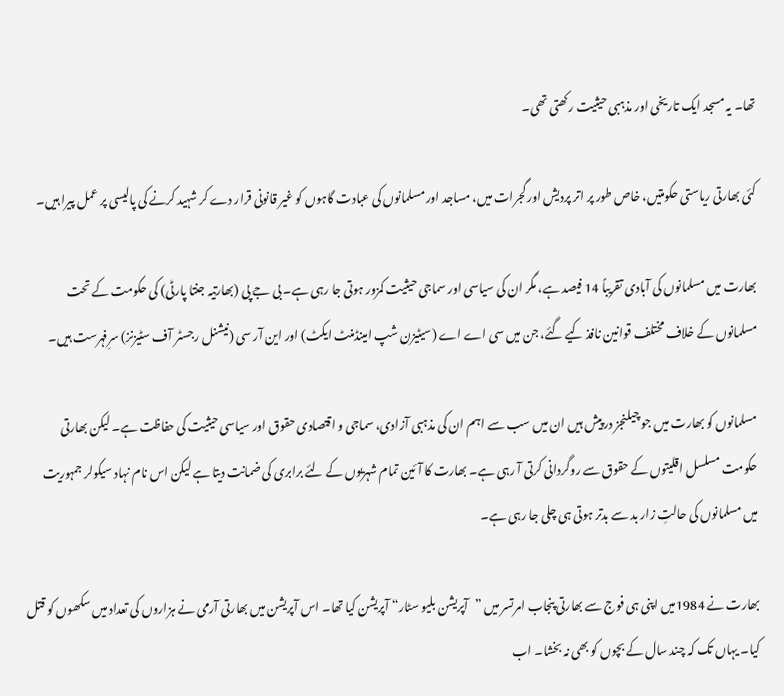تھا۔ یہ مسجد ایک تاریخی اور مذہبی حیثیت رکھتی تھی۔

کئی بھارتی ریاستی حکومتیں، خاص طور پر اتر پردیش اور گجرات میں، مساجد اور مسلمانوں کی عبادت گاہوں کو غیر قانونی قرار دے کر شہید کرنے کی پالیسی پر عمل پیرا ہیں۔

بھارت میں مسلمانوں کی آبادی تقریباً 14 فیصد ہے، مگر ان کی سیاسی اور سماجی حیثیت کمزور ہوتی جا رہی ہے۔ بی جے پی (بھارتیہ جنتا پارٹی) کی حکومت کے تحت مسلمانوں کے خلاف مختلف قوانین نافذ کیے گئے، جن میں سی اے اے (سیٹیزن شپ امینڈمنٹ ایکٹ) اور این آر سی (نیشنل رجسٹر آف سٹیزنز) سرِفہرست ہیں۔

مسلمانوں کو بھارت میں جو چیلنجز درپیش ہیں ان میں سب سے اہم ان کی مذہبی آزادی، سماجی و اقتصادی حقوق اور سیاسی حیثیت کی حفاظت ہے۔ لیکن بھارتی حکومت مسلسل اقلیتوں کے حقوق سے روگردانی کرتی آ رہی ہے۔ بھارت کا آئین تمام شہریوں کے لئے برابری کی ضمانت دیتا ہے لیکن اس نام نہاد سیکولر جمہوریت میں مسلمانوں کی حالتِ زار بد سے بدتر ہوتی ہی چلی جا رہی ہے۔

بھارت نے 1984میں اپنی ہی فوج سے بھارتی پنجاب امرتسر میں ”آپریشن بلیو سٹار“ آپریشن کیا تھا۔ اس آپریشن میں بھارتی آرمی نے ہزاروں کی تعداد میں سکھوں کو قتل کیا۔ یہاں تک کہ چند سال کے بچوں کو بھی نہ بخشا۔ اب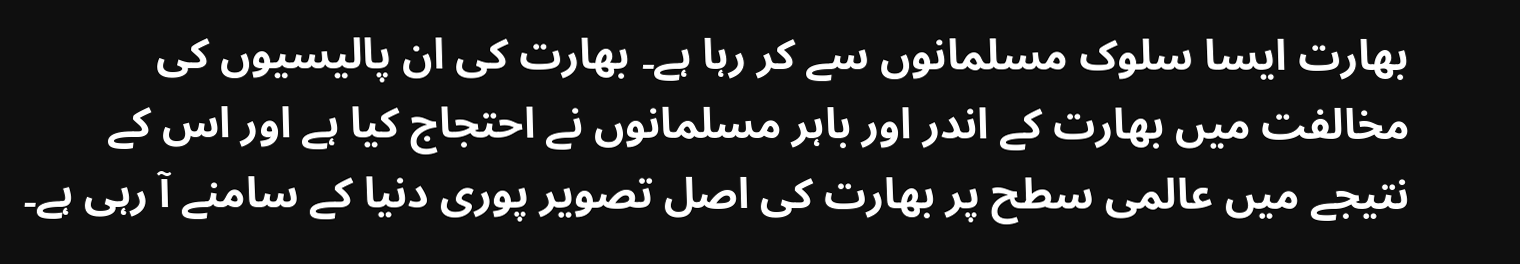بھارت ایسا سلوک مسلمانوں سے کر رہا ہے۔ بھارت کی ان پالیسیوں کی مخالفت میں بھارت کے اندر اور باہر مسلمانوں نے احتجاج کیا ہے اور اس کے نتیجے میں عالمی سطح پر بھارت کی اصل تصویر پوری دنیا کے سامنے آ رہی ہے۔